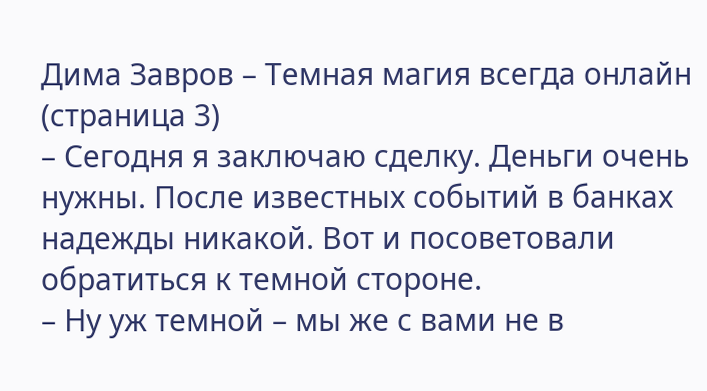Дима Завров – Темная магия всегда онлайн (страница 3)
– Сегодня я заключаю сделку. Деньги очень нужны. После известных событий в банках надежды никакой. Вот и посоветовали обратиться к темной стороне.
– Ну уж темной – мы же с вами не в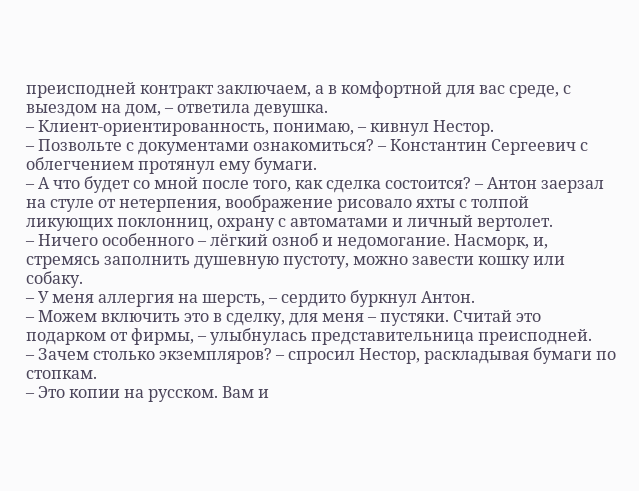преисподней контракт заключаем, а в комфортной для вас среде, с выездом на дом, – ответила девушка.
– Клиент-ориентированность, понимаю, – кивнул Нестор.
– Позвольте с документами ознакомиться? – Константин Сергеевич с облегчением протянул ему бумаги.
– А что будет со мной после того, как сделка состоится? – Антон заерзал на стуле от нетерпения, воображение рисовало яхты с толпой ликующих поклонниц, охрану с автоматами и личный вертолет.
– Ничего особенного – лёгкий озноб и недомогание. Насморк, и, стремясь заполнить душевную пустоту, можно завести кошку или собаку.
– У меня аллергия на шерсть, – сердито буркнул Антон.
– Можем включить это в сделку, для меня – пустяки. Считай это подарком от фирмы, – улыбнулась представительница преисподней.
– Зачем столько экземпляров? – спросил Нестор, раскладывая бумаги по стопкам.
– Это копии на русском. Вам и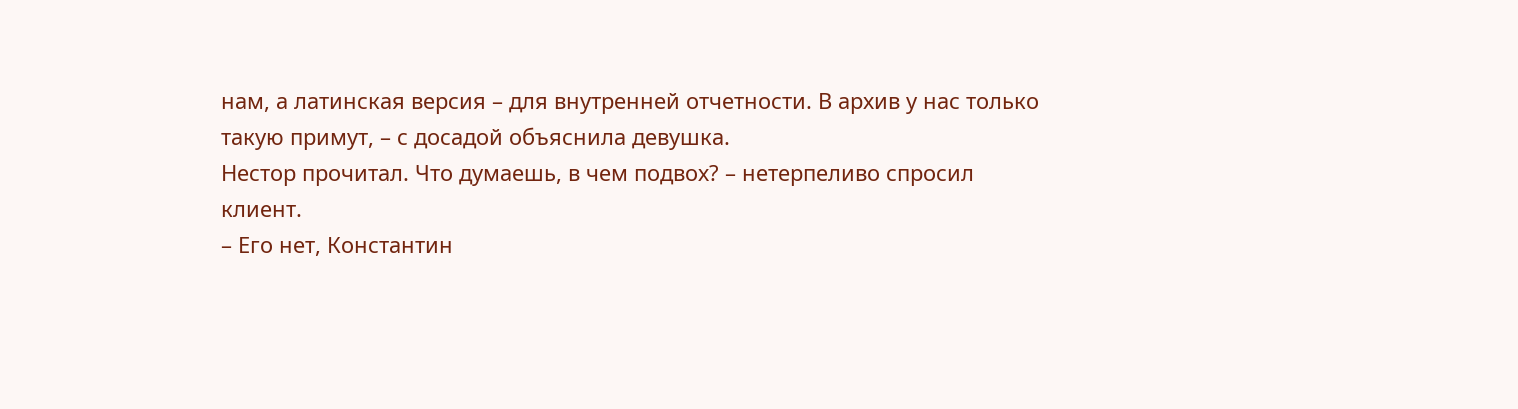нам, а латинская версия – для внутренней отчетности. В архив у нас только такую примут, – с досадой объяснила девушка.
Нестор прочитал. Что думаешь, в чем подвох? – нетерпеливо спросил клиент.
– Его нет, Константин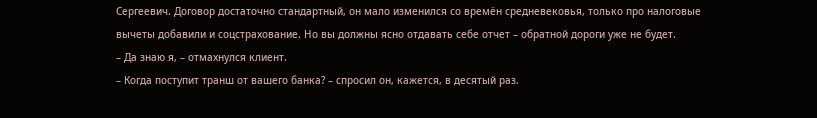Сергеевич. Договор достаточно стандартный, он мало изменился со времён средневековья, только про налоговые вычеты добавили и соцстрахование. Но вы должны ясно отдавать себе отчет – обратной дороги уже не будет.
– Да знаю я, – отмахнулся клиент.
– Когда поступит транш от вашего банка? – спросил он, кажется, в десятый раз.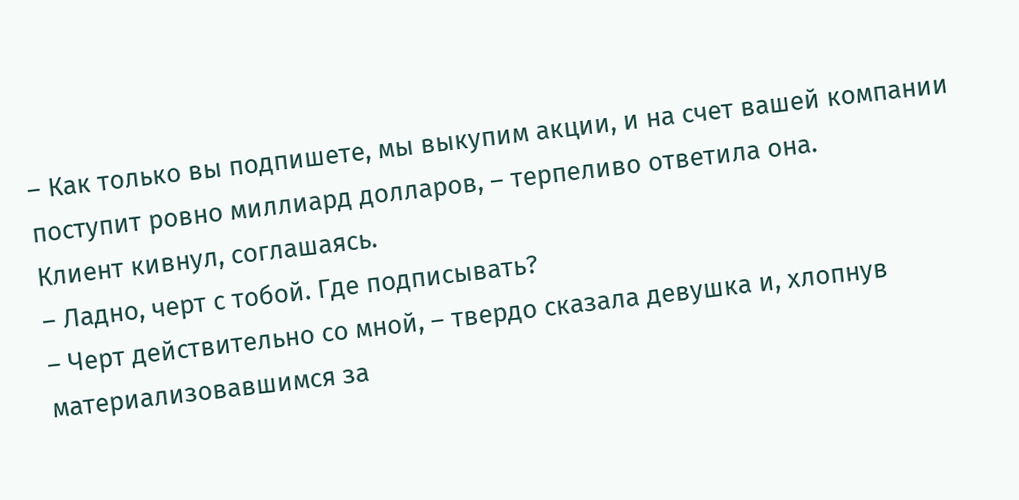– Как только вы подпишете, мы выкупим акции, и на счет вашей компании поступит ровно миллиард долларов, – терпеливо ответила она.
Клиент кивнул, соглашаясь.
– Ладно, черт с тобой. Где подписывать?
– Черт действительно со мной, – твердо сказала девушка и, хлопнув материализовавшимся за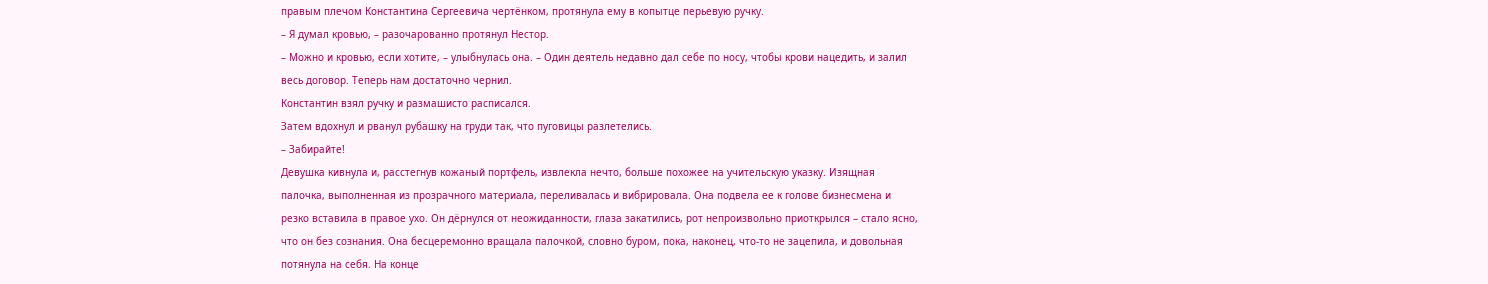правым плечом Константина Сергеевича чертёнком, протянула ему в копытце перьевую ручку.
– Я думал кровью, – разочарованно протянул Нестор.
– Можно и кровью, если хотите, – улыбнулась она. – Один деятель недавно дал себе по носу, чтобы крови нацедить, и залил весь договор. Теперь нам достаточно чернил.
Константин взял ручку и размашисто расписался.
Затем вдохнул и рванул рубашку на груди так, что пуговицы разлетелись.
– Забирайте!
Девушка кивнула и, расстегнув кожаный портфель, извлекла нечто, больше похожее на учительскую указку. Изящная палочка, выполненная из прозрачного материала, переливалась и вибрировала. Она подвела ее к голове бизнесмена и резко вставила в правое ухо. Он дёрнулся от неожиданности, глаза закатились, рот непроизвольно приоткрылся – стало ясно, что он без сознания. Она бесцеремонно вращала палочкой, словно буром, пока, наконец, что-то не зацепила, и довольная потянула на себя. На конце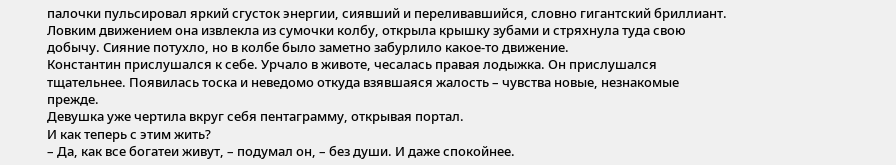палочки пульсировал яркий сгусток энергии, сиявший и переливавшийся, словно гигантский бриллиант. Ловким движением она извлекла из сумочки колбу, открыла крышку зубами и стряхнула туда свою добычу. Сияние потухло, но в колбе было заметно забурлило какое-то движение.
Константин прислушался к себе. Урчало в животе, чесалась правая лодыжка. Он прислушался тщательнее. Появилась тоска и неведомо откуда взявшаяся жалость – чувства новые, незнакомые прежде.
Девушка уже чертила вкруг себя пентаграмму, открывая портал.
И как теперь с этим жить?
– Да, как все богатеи живут, – подумал он, – без души. И даже спокойнее.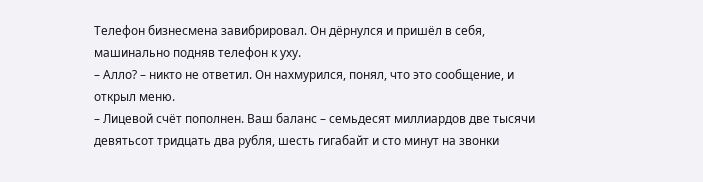Телефон бизнесмена завибрировал. Он дёрнулся и пришёл в себя, машинально подняв телефон к уху.
– Алло? – никто не ответил. Он нахмурился, понял, что это сообщение, и открыл меню.
– Лицевой счёт пополнен. Ваш баланс – семьдесят миллиардов две тысячи девятьсот тридцать два рубля, шесть гигабайт и сто минут на звонки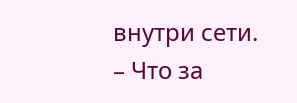внутри сети.
– Что за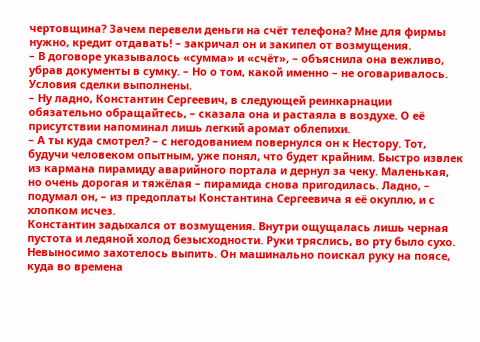чертовщина? Зачем перевели деньги на счёт телефона? Мне для фирмы нужно, кредит отдавать! – закричал он и закипел от возмущения.
– В договоре указывалось «сумма» и «счёт», – объяснила она вежливо, убрав документы в сумку. – Но о том, какой именно – не оговаривалось. Условия сделки выполнены.
– Ну ладно, Константин Сергеевич, в следующей реинкарнации обязательно обращайтесь, – сказала она и растаяла в воздухе. О её присутствии напоминал лишь легкий аромат облепихи.
– А ты куда смотрел? – с негодованием повернулся он к Нестору. Тот, будучи человеком опытным, уже понял, что будет крайним. Быстро извлек из кармана пирамиду аварийного портала и дернул за чеку. Маленькая, но очень дорогая и тяжёлая – пирамида снова пригодилась. Ладно, – подумал он, – из предоплаты Константина Сергеевича я её окуплю, и с хлопком исчез.
Константин задыхался от возмущения. Внутри ощущалась лишь черная пустота и ледяной холод безысходности. Руки тряслись, во рту было сухо. Невыносимо захотелось выпить. Он машинально поискал руку на поясе, куда во времена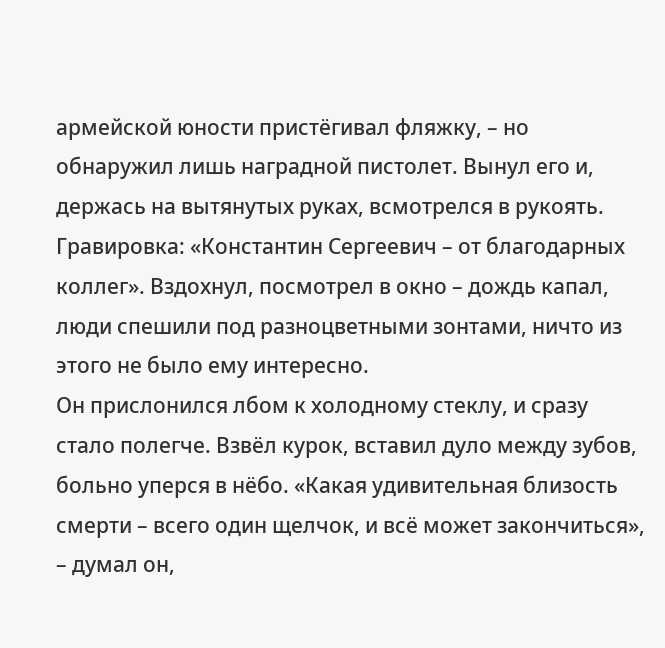армейской юности пристёгивал фляжку, – но обнаружил лишь наградной пистолет. Вынул его и, держась на вытянутых руках, всмотрелся в рукоять. Гравировка: «Константин Сергеевич – от благодарных коллег». Вздохнул, посмотрел в окно – дождь капал, люди спешили под разноцветными зонтами, ничто из этого не было ему интересно.
Он прислонился лбом к холодному стеклу, и сразу стало полегче. Взвёл курок, вставил дуло между зубов, больно уперся в нёбо. «Какая удивительная близость смерти – всего один щелчок, и всё может закончиться», – думал он,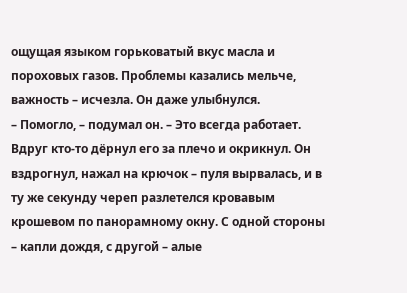ощущая языком горьковатый вкус масла и пороховых газов. Проблемы казались мельче, важность – исчезла. Он даже улыбнулся.
– Помогло, – подумал он. – Это всегда работает.
Вдруг кто-то дёрнул его за плечо и окрикнул. Он вздрогнул, нажал на крючок – пуля вырвалась, и в ту же секунду череп разлетелся кровавым крошевом по панорамному окну. С одной стороны – капли дождя, с другой – алые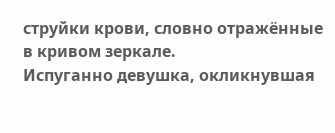струйки крови, словно отражённые в кривом зеркале.
Испуганно девушка, окликнувшая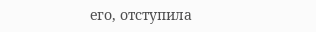его, отступила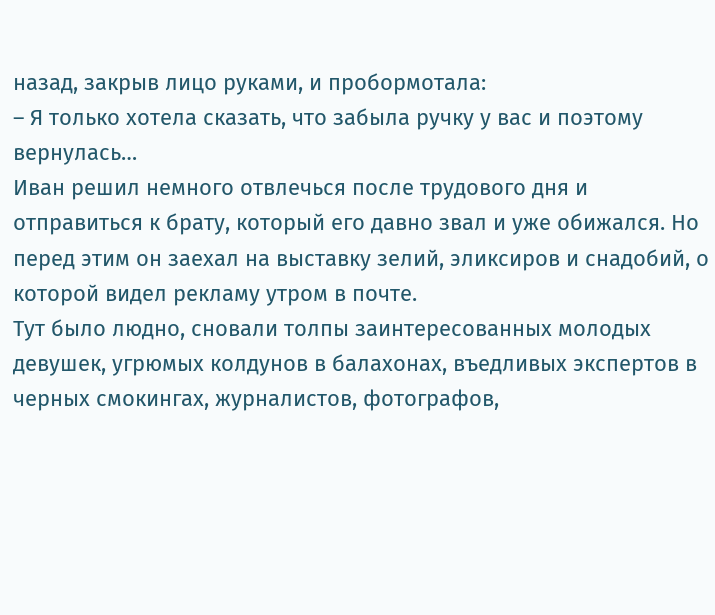назад, закрыв лицо руками, и пробормотала:
– Я только хотела сказать, что забыла ручку у вас и поэтому вернулась…
Иван решил немного отвлечься после трудового дня и отправиться к брату, который его давно звал и уже обижался. Но перед этим он заехал на выставку зелий, эликсиров и снадобий, о которой видел рекламу утром в почте.
Тут было людно, сновали толпы заинтересованных молодых девушек, угрюмых колдунов в балахонах, въедливых экспертов в черных смокингах, журналистов, фотографов,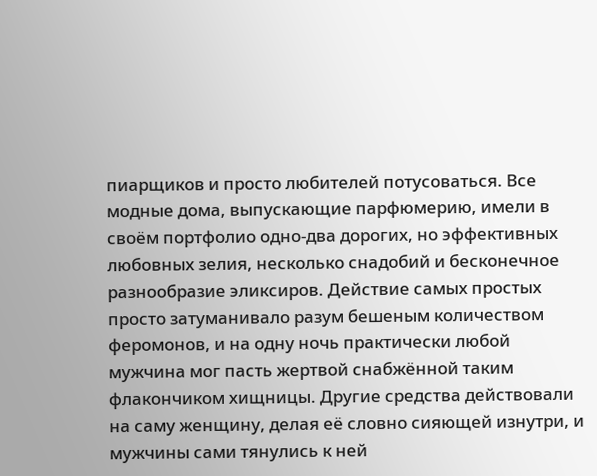пиарщиков и просто любителей потусоваться. Все модные дома, выпускающие парфюмерию, имели в своём портфолио одно-два дорогих, но эффективных любовных зелия, несколько снадобий и бесконечное разнообразие эликсиров. Действие самых простых просто затуманивало разум бешеным количеством феромонов, и на одну ночь практически любой мужчина мог пасть жертвой снабжённой таким флакончиком хищницы. Другие средства действовали на саму женщину, делая её словно сияющей изнутри, и мужчины сами тянулись к ней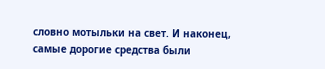словно мотыльки на свет. И наконец, самые дорогие средства были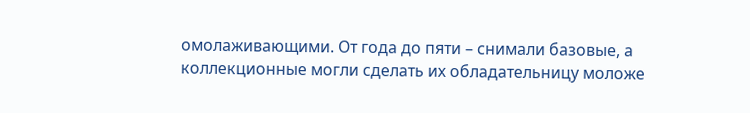омолаживающими. От года до пяти – снимали базовые, а коллекционные могли сделать их обладательницу моложе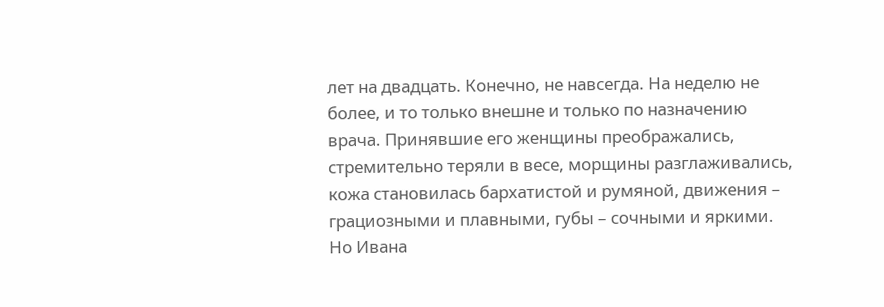лет на двадцать. Конечно, не навсегда. На неделю не более, и то только внешне и только по назначению врача. Принявшие его женщины преображались, стремительно теряли в весе, морщины разглаживались, кожа становилась бархатистой и румяной, движения – грациозными и плавными, губы – сочными и яркими.
Но Ивана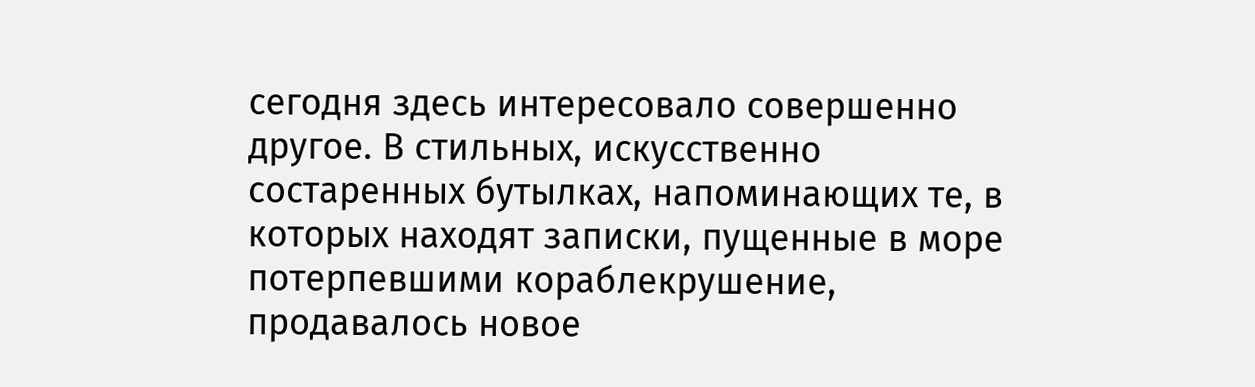сегодня здесь интересовало совершенно другое. В стильных, искусственно состаренных бутылках, напоминающих те, в которых находят записки, пущенные в море потерпевшими кораблекрушение, продавалось новое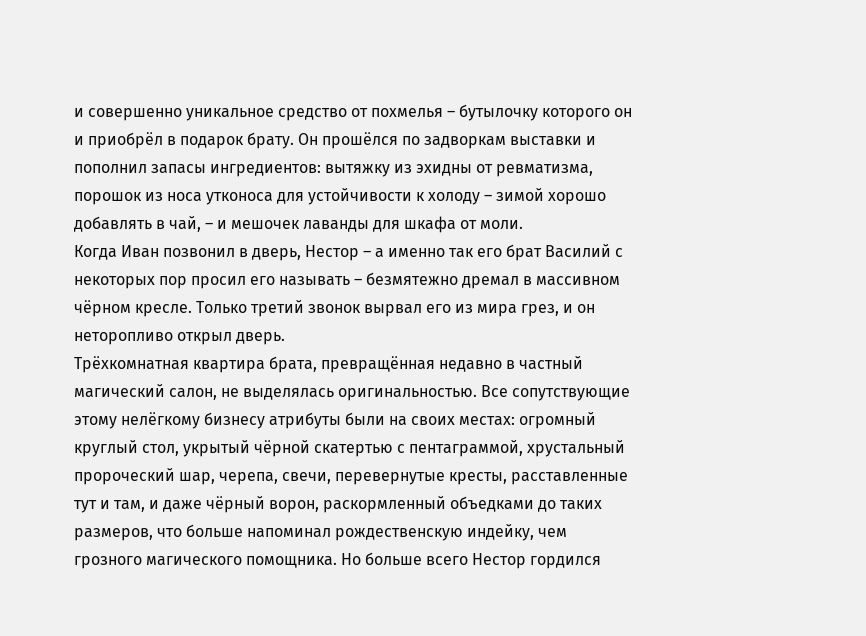и совершенно уникальное средство от похмелья – бутылочку которого он и приобрёл в подарок брату. Он прошёлся по задворкам выставки и пополнил запасы ингредиентов: вытяжку из эхидны от ревматизма, порошок из носа утконоса для устойчивости к холоду – зимой хорошо добавлять в чай, – и мешочек лаванды для шкафа от моли.
Когда Иван позвонил в дверь, Нестор – а именно так его брат Василий с некоторых пор просил его называть – безмятежно дремал в массивном чёрном кресле. Только третий звонок вырвал его из мира грез, и он неторопливо открыл дверь.
Трёхкомнатная квартира брата, превращённая недавно в частный магический салон, не выделялась оригинальностью. Все сопутствующие этому нелёгкому бизнесу атрибуты были на своих местах: огромный круглый стол, укрытый чёрной скатертью с пентаграммой, хрустальный пророческий шар, черепа, свечи, перевернутые кресты, расставленные тут и там, и даже чёрный ворон, раскормленный объедками до таких размеров, что больше напоминал рождественскую индейку, чем грозного магического помощника. Но больше всего Нестор гордился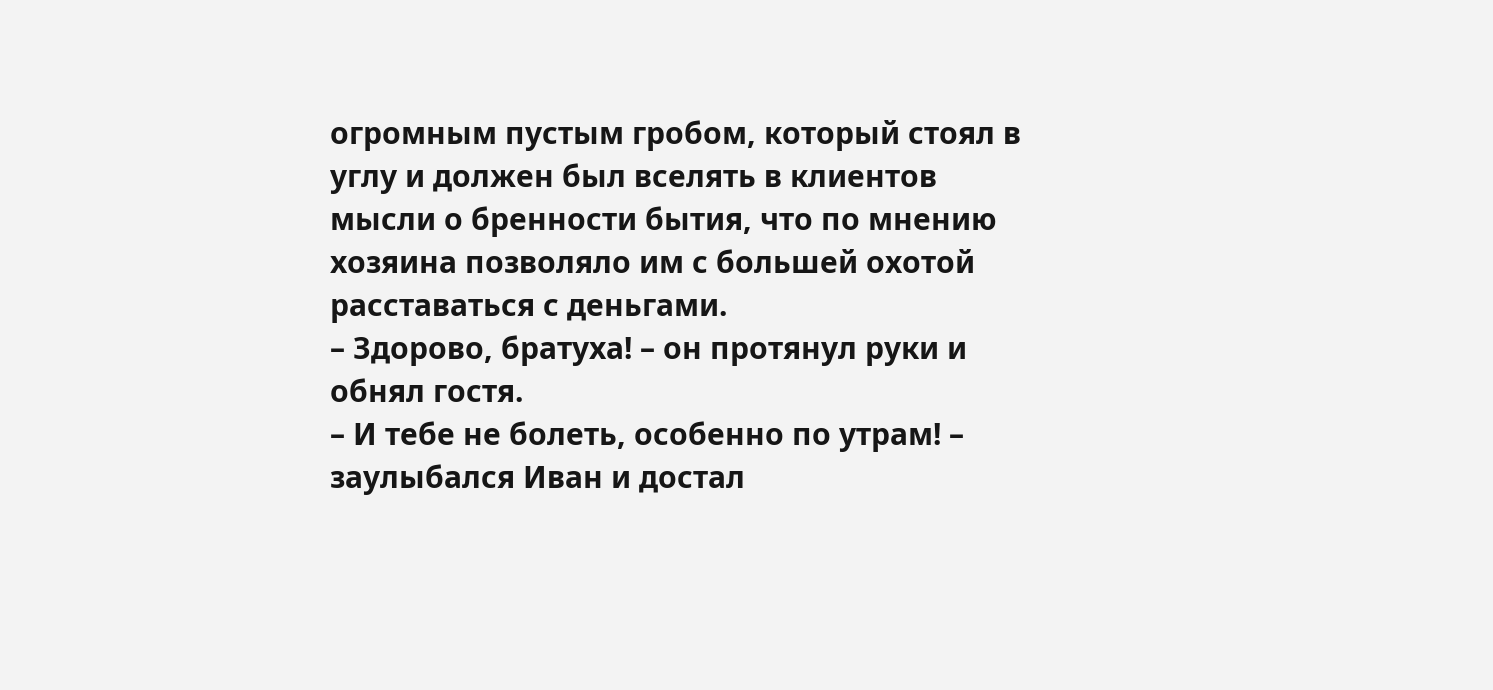огромным пустым гробом, который стоял в углу и должен был вселять в клиентов мысли о бренности бытия, что по мнению хозяина позволяло им с большей охотой расставаться с деньгами.
– Здорово, братуха! – он протянул руки и обнял гостя.
– И тебе не болеть, особенно по утрам! – заулыбался Иван и достал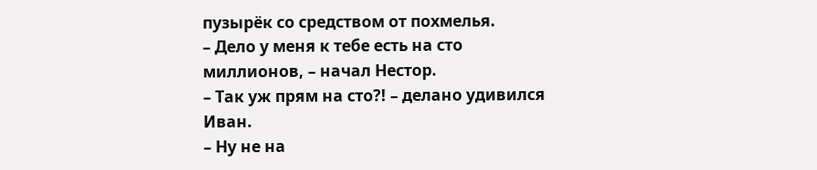пузырёк со средством от похмелья.
– Дело у меня к тебе есть на сто миллионов, – начал Нестор.
– Так уж прям на сто?! – делано удивился Иван.
– Ну не на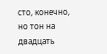сто, конечно, но тон на двадцать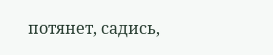потянет, садись,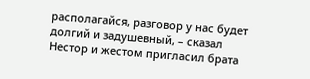располагайся, разговор у нас будет долгий и задушевный, – сказал Нестор и жестом пригласил брата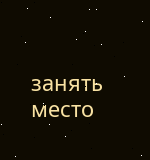занять место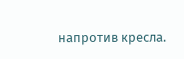напротив кресла.